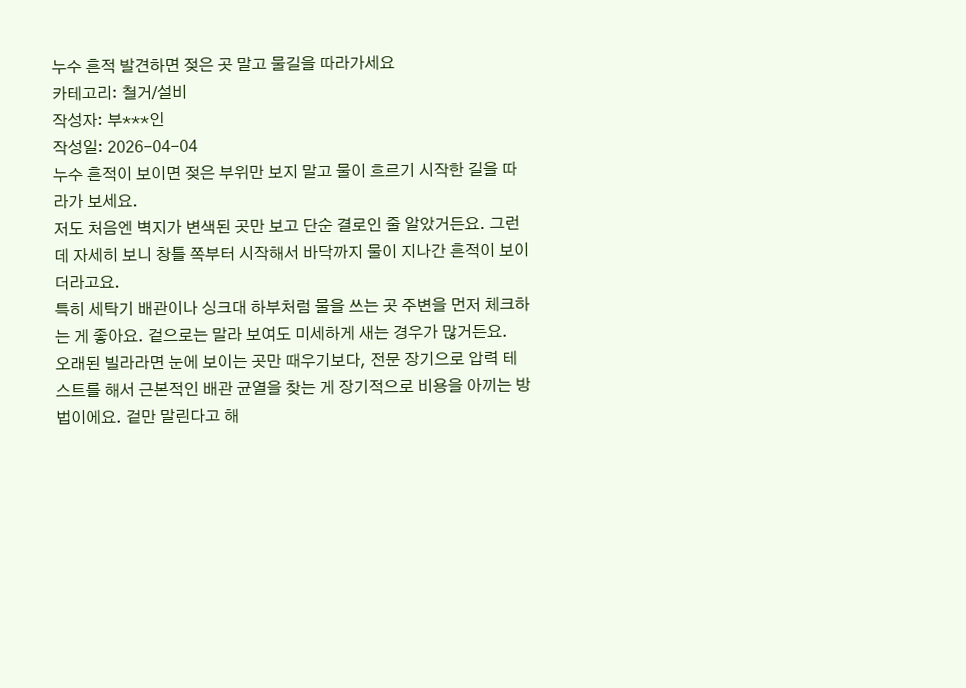누수 흔적 발견하면 젖은 곳 말고 물길을 따라가세요
카테고리: 철거/설비
작성자: 부***인
작성일: 2026-04-04
누수 흔적이 보이면 젖은 부위만 보지 말고 물이 흐르기 시작한 길을 따라가 보세요.
저도 처음엔 벽지가 변색된 곳만 보고 단순 결로인 줄 알았거든요. 그런데 자세히 보니 창틀 쪽부터 시작해서 바닥까지 물이 지나간 흔적이 보이더라고요.
특히 세탁기 배관이나 싱크대 하부처럼 물을 쓰는 곳 주변을 먼저 체크하는 게 좋아요. 겉으로는 말라 보여도 미세하게 새는 경우가 많거든요.
오래된 빌라라면 눈에 보이는 곳만 때우기보다, 전문 장기으로 압력 테스트를 해서 근본적인 배관 균열을 찾는 게 장기적으로 비용을 아끼는 방법이에요. 겉만 말린다고 해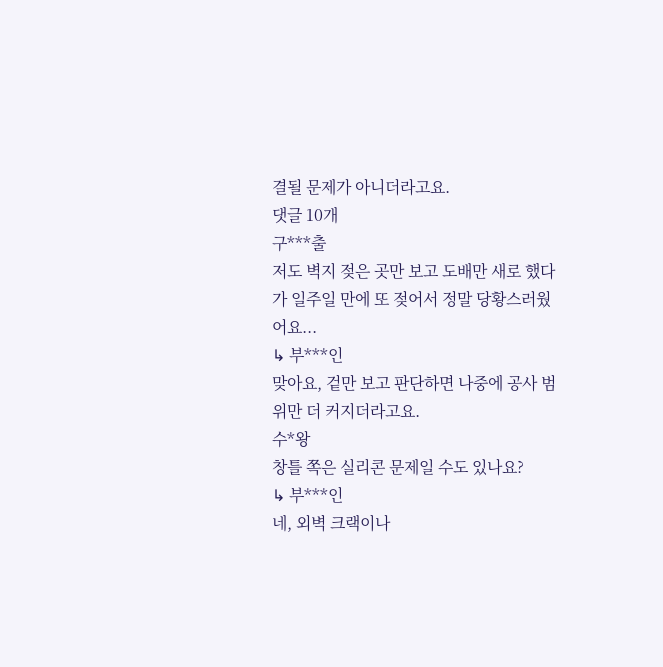결될 문제가 아니더라고요.
댓글 10개
구***출
저도 벽지 젖은 곳만 보고 도배만 새로 했다가 일주일 만에 또 젖어서 정말 당황스러웠어요...
↳ 부***인
맞아요, 겉만 보고 판단하면 나중에 공사 범위만 더 커지더라고요.
수*왕
창틀 쪽은 실리콘 문제일 수도 있나요?
↳ 부***인
네, 외벽 크랙이나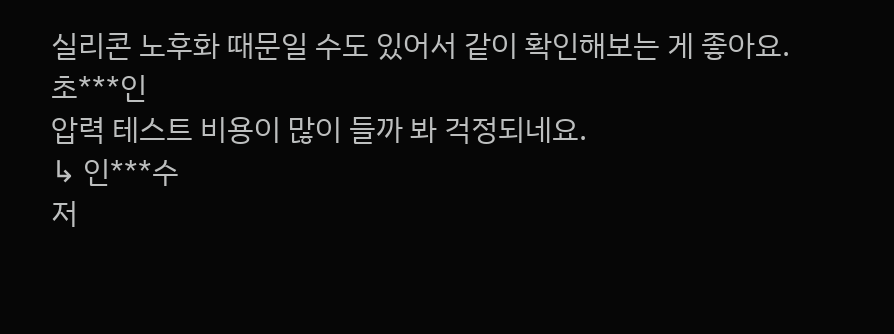실리콘 노후화 때문일 수도 있어서 같이 확인해보는 게 좋아요.
초***인
압력 테스트 비용이 많이 들까 봐 걱정되네요.
↳ 인***수
저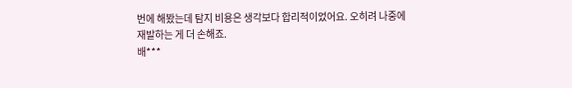번에 해봤는데 탐지 비용은 생각보다 합리적이었어요. 오히려 나중에 재발하는 게 더 손해죠.
배***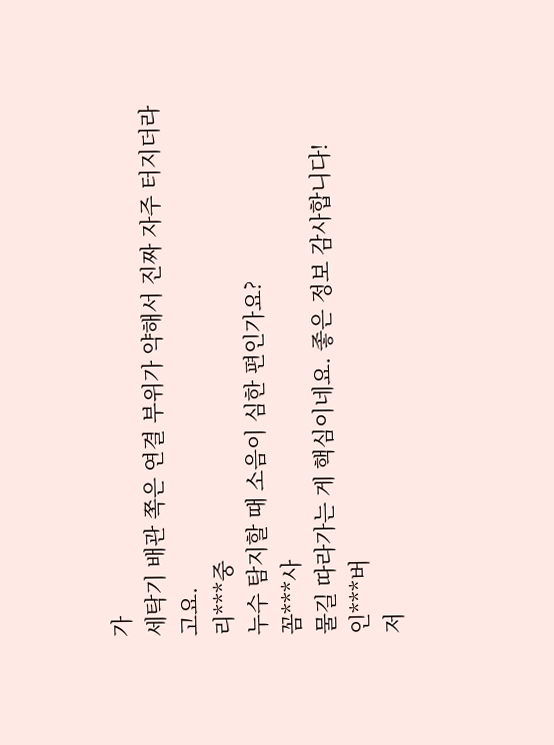가
세탁기 배관 쪽은 연결 부위가 약해서 진짜 자주 터지더라고요.
리***중
누수 탐지할 때 소음이 심한 편인가요?
꼼***사
물길 따라가는 게 핵심이네요. 좋은 정보 감사합니다!
인***버
저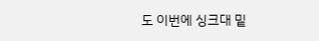도 이번에 싱크대 밑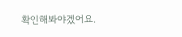확인해봐야겠어요.